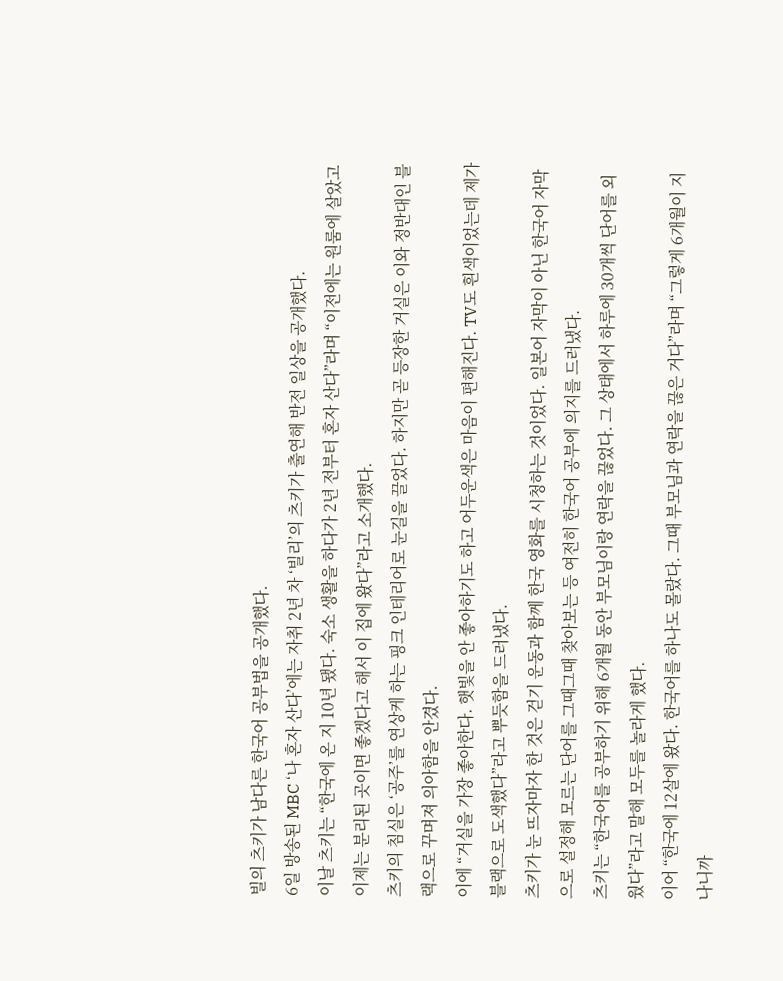빌의 츠키가 남다른 한국어 공부법을 공개했다.
6일 방송된 MBC ‘나 혼자 산다’에는 자취 2년 차 ‘빌리’의 츠키가 출연해 반전 일상을 공개했다.
이날 츠키는 “한국에 온 지 10년 됐다. 숙소 생활을 하다가 2년 전부터 혼자 산다”라며 “이전에는 원룸에 살았고 이제는 분리된 곳이면 좋겠다고 해서 이 집에 왔다”라고 소개했다.
츠키의 침실은 ‘공주’를 연상케 하는 핑크 인테리어로 눈길을 끌었다. 하지만 곧 등장한 거실은 이와 정반대인 블랙으로 꾸며져 의아함을 안겼다.
이에 “거실을 가장 좋아한다. 햇빛을 안 좋아하기도 하고 어두운색은 마음이 편해진다. TV도 흰색이었는데 제가 블랙으로 도색했다”라고 뿌듯함을 드러냈다.
츠키가 눈 뜨자마자 한 것은 걷기 운동과 함께 한국 영화를 시청하는 것이었다. 일본어 자막이 아닌 한국어 자막으로 설정해 모르는 단어를 그때그때 찾아보는 등 여전히 한국어 공부에 의지를 드러냈다.
츠키는 “한국어를 공부하기 위해 6개월 동안 부모님이랑 연락을 끊었다. 그 상태에서 하루에 30개씩 단어를 외웠다”라고 말해 모두를 놀라게 했다.
이어 “한국에 12살에 왔다. 한국어를 하나도 몰랐다. 그때 부모님과 연락을 끊은 거다”라며 “그렇게 6개월이 지나니까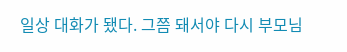일상 대화가 됐다. 그쯤 돼서야 다시 부모님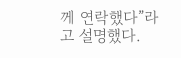께 연락했다”라고 설명했다.